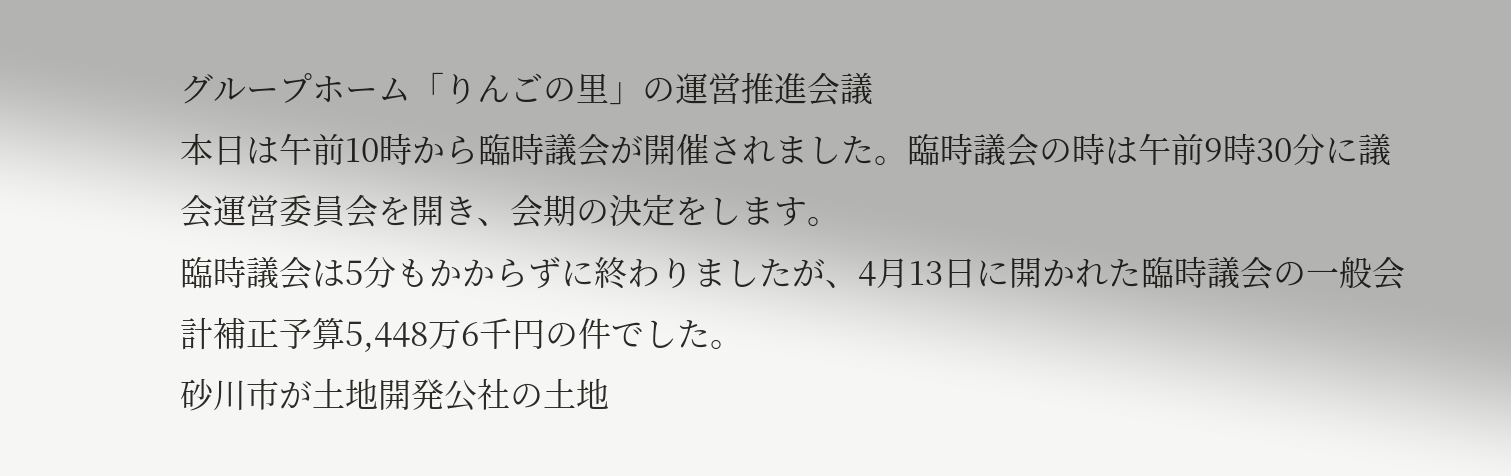グループホーム「りんごの里」の運営推進会議
本日は午前10時から臨時議会が開催されました。臨時議会の時は午前9時30分に議会運営委員会を開き、会期の決定をします。
臨時議会は5分もかからずに終わりましたが、4月13日に開かれた臨時議会の一般会計補正予算5,448万6千円の件でした。
砂川市が土地開発公社の土地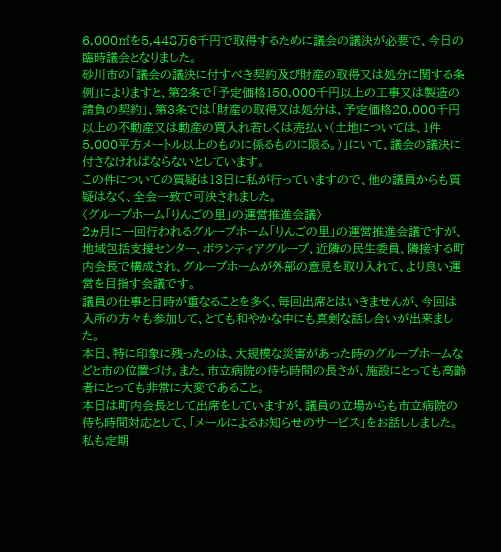6,000㎡を5,448万6千円で取得するために議会の議決が必要で、今日の臨時議会となりました。
砂川市の「議会の議決に付すべき契約及び財産の取得又は処分に関する条例」によりますと、第2条で「予定価格150,000千円以上の工事又は製造の請負の契約」、第3条では「財産の取得又は処分は、予定価格20,000千円以上の不動産又は動産の買入れ若しくは売払い(土地については、1件5,000平方メートル以上のものに係るものに限る。)」にいて、議会の議決に付さなければならないとしています。
この件についての質疑は13日に私が行っていますので、他の議員からも質疑はなく、全会一致で可決されました。
〈グループホーム「りんごの里」の運営推進会議〉
2ヵ月に一回行われるグループホーム「りんごの里」の運営推進会議ですが、地域包括支援センター、ボランティアグループ、近隣の民生委員、隣接する町内会長で構成され、グループホームが外部の意見を取り入れて、より良い運営を目指す会議です。
議員の仕事と日時が重なることを多く、毎回出席とはいきませんが、今回は入所の方々も参加して、とても和やかな中にも真剣な話し合いが出来ました。
本日、特に印象に残ったのは、大規模な災害があった時のグループホームなどと市の位置づけ。また、市立病院の待ち時間の長さが、施設にとっても高齢者にとっても非常に大変であること。
本日は町内会長として出席をしていますが、議員の立場からも市立病院の待ち時間対応として、「メールによるお知らせのサービス」をお話ししました。
私も定期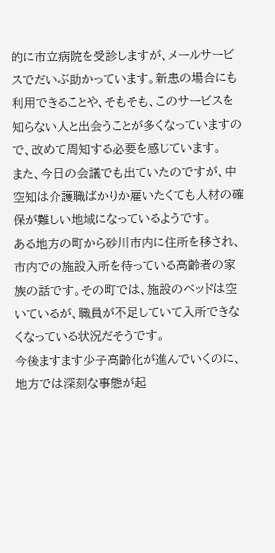的に市立病院を受診しますが、メールサービスでだいぶ助かっています。新患の場合にも利用できることや、そもそも、このサービスを知らない人と出会うことが多くなっていますので、改めて周知する必要を感じています。
また、今日の会議でも出ていたのですが、中空知は介護職ばかりか雇いたくても人材の確保が難しい地域になっているようです。
ある地方の町から砂川市内に住所を移され、市内での施設入所を待っている高齢者の家族の話です。その町では、施設のベッドは空いているが、職員が不足していて入所できなくなっている状況だそうです。
今後ますます少子高齢化が進んでいくのに、地方では深刻な事態が起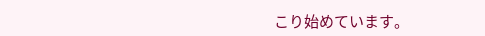こり始めています。